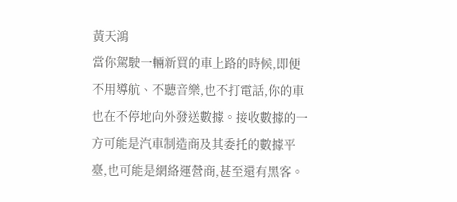黃天鴻
當你駕駛一輛新買的車上路的時候,即便不用導航、不聽音樂,也不打電話,你的車也在不停地向外發送數據。接收數據的一方可能是汽車制造商及其委托的數據平臺,也可能是網絡運營商,甚至還有黑客。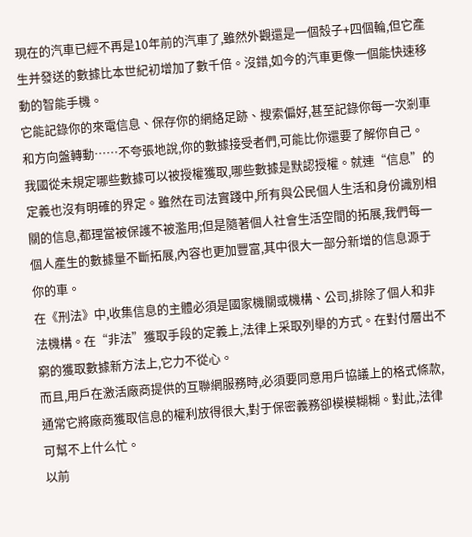現在的汽車已經不再是10年前的汽車了,雖然外觀還是一個殼子+四個輪,但它產生并發送的數據比本世紀初增加了數千倍。沒錯,如今的汽車更像一個能快速移動的智能手機。
它能記錄你的來電信息、保存你的網絡足跡、搜索偏好,甚至記錄你每一次剎車和方向盤轉動……不夸張地說,你的數據接受者們,可能比你還要了解你自己。
我國從未規定哪些數據可以被授權獲取,哪些數據是默認授權。就連“信息”的定義也沒有明確的界定。雖然在司法實踐中,所有與公民個人生活和身份識別相關的信息,都理當被保護不被濫用;但是隨著個人社會生活空間的拓展,我們每一個人產生的數據量不斷拓展,內容也更加豐富,其中很大一部分新增的信息源于你的車。
在《刑法》中,收集信息的主體必須是國家機關或機構、公司,排除了個人和非法機構。在“非法”獲取手段的定義上,法律上采取列舉的方式。在對付層出不窮的獲取數據新方法上,它力不從心。
而且,用戶在激活廠商提供的互聯網服務時,必須要同意用戶協議上的格式條款,通常它將廠商獲取信息的權利放得很大,對于保密義務卻模模糊糊。對此,法律可幫不上什么忙。
以前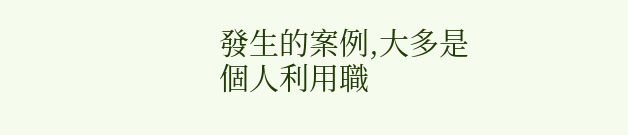發生的案例,大多是個人利用職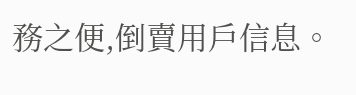務之便,倒賣用戶信息。